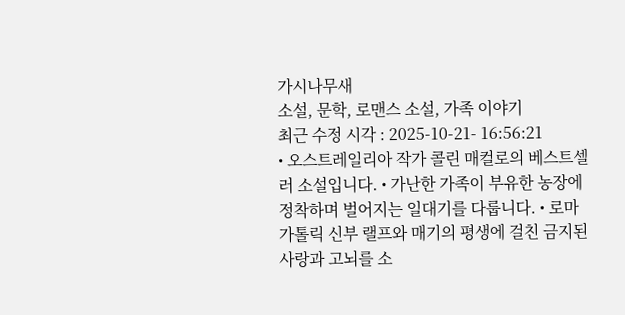가시나무새
소설, 문학, 로맨스 소설, 가족 이야기
최근 수정 시각 : 2025-10-21- 16:56:21
• 오스트레일리아 작가 콜린 매컬로의 베스트셀러 소설입니다. • 가난한 가족이 부유한 농장에 정착하며 벌어지는 일대기를 다룹니다. • 로마 가톨릭 신부 랠프와 매기의 평생에 걸친 금지된 사랑과 고뇌를 소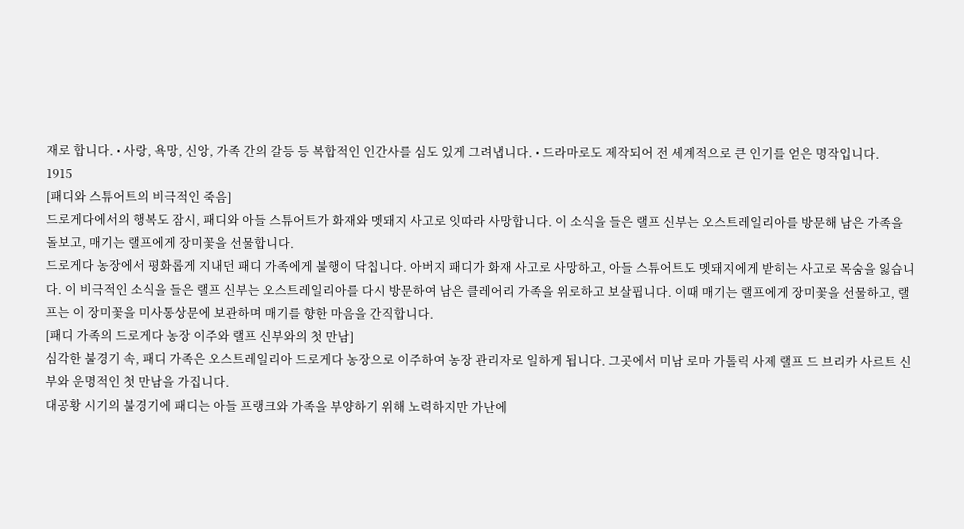재로 합니다. • 사랑, 욕망, 신앙, 가족 간의 갈등 등 복합적인 인간사를 심도 있게 그려냅니다. • 드라마로도 제작되어 전 세계적으로 큰 인기를 얻은 명작입니다.
1915
[패디와 스튜어트의 비극적인 죽음]
드로게다에서의 행복도 잠시, 패디와 아들 스튜어트가 화재와 멧돼지 사고로 잇따라 사망합니다. 이 소식을 들은 랠프 신부는 오스트레일리아를 방문해 남은 가족을 돌보고, 매기는 랠프에게 장미꽃을 선물합니다.
드로게다 농장에서 평화롭게 지내던 패디 가족에게 불행이 닥칩니다. 아버지 패디가 화재 사고로 사망하고, 아들 스튜어트도 멧돼지에게 받히는 사고로 목숨을 잃습니다. 이 비극적인 소식을 들은 랠프 신부는 오스트레일리아를 다시 방문하여 남은 클레어리 가족을 위로하고 보살핍니다. 이때 매기는 랠프에게 장미꽃을 선물하고, 랠프는 이 장미꽃을 미사통상문에 보관하며 매기를 향한 마음을 간직합니다.
[패디 가족의 드로게다 농장 이주와 랠프 신부와의 첫 만남]
심각한 불경기 속, 패디 가족은 오스트레일리아 드로게다 농장으로 이주하여 농장 관리자로 일하게 됩니다. 그곳에서 미남 로마 가톨릭 사제 랠프 드 브리카 사르트 신부와 운명적인 첫 만남을 가집니다.
대공황 시기의 불경기에 패디는 아들 프랭크와 가족을 부양하기 위해 노력하지만 가난에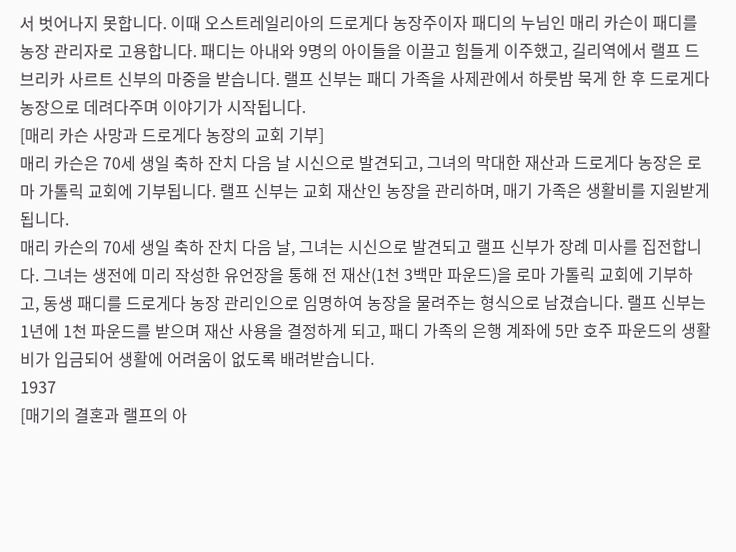서 벗어나지 못합니다. 이때 오스트레일리아의 드로게다 농장주이자 패디의 누님인 매리 카슨이 패디를 농장 관리자로 고용합니다. 패디는 아내와 9명의 아이들을 이끌고 힘들게 이주했고, 길리역에서 랠프 드 브리카 사르트 신부의 마중을 받습니다. 랠프 신부는 패디 가족을 사제관에서 하룻밤 묵게 한 후 드로게다 농장으로 데려다주며 이야기가 시작됩니다.
[매리 카슨 사망과 드로게다 농장의 교회 기부]
매리 카슨은 70세 생일 축하 잔치 다음 날 시신으로 발견되고, 그녀의 막대한 재산과 드로게다 농장은 로마 가톨릭 교회에 기부됩니다. 랠프 신부는 교회 재산인 농장을 관리하며, 매기 가족은 생활비를 지원받게 됩니다.
매리 카슨의 70세 생일 축하 잔치 다음 날, 그녀는 시신으로 발견되고 랠프 신부가 장례 미사를 집전합니다. 그녀는 생전에 미리 작성한 유언장을 통해 전 재산(1천 3백만 파운드)을 로마 가톨릭 교회에 기부하고, 동생 패디를 드로게다 농장 관리인으로 임명하여 농장을 물려주는 형식으로 남겼습니다. 랠프 신부는 1년에 1천 파운드를 받으며 재산 사용을 결정하게 되고, 패디 가족의 은행 계좌에 5만 호주 파운드의 생활비가 입금되어 생활에 어려움이 없도록 배려받습니다.
1937
[매기의 결혼과 랠프의 아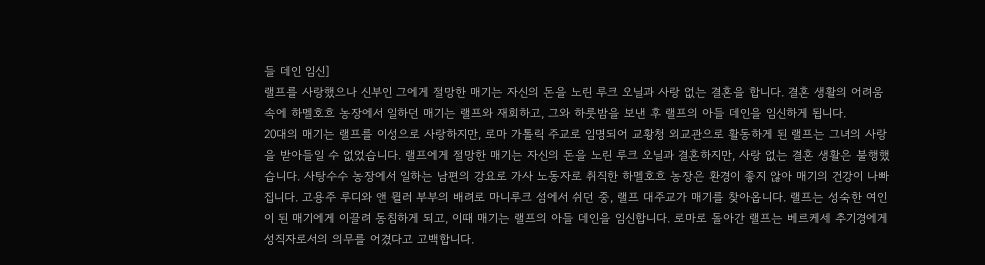들 데인 임신]
랠프를 사랑했으나 신부인 그에게 절망한 매기는 자신의 돈을 노린 루크 오닐과 사랑 없는 결혼을 합니다. 결혼 생활의 어려움 속에 하멜호흐 농장에서 일하던 매기는 랠프와 재회하고, 그와 하룻밤을 보낸 후 랠프의 아들 데인을 임신하게 됩니다.
20대의 매기는 랠프를 이성으로 사랑하지만, 로마 가톨릭 주교로 임명되어 교황청 외교관으로 활동하게 된 랠프는 그녀의 사랑을 받아들일 수 없었습니다. 랠프에게 절망한 매기는 자신의 돈을 노린 루크 오닐과 결혼하지만, 사랑 없는 결혼 생활은 불행했습니다. 사탕수수 농장에서 일하는 남편의 강요로 가사 노동자로 취직한 하멜호흐 농장은 환경이 좋지 않아 매기의 건강이 나빠집니다. 고용주 루디와 앤 뮐러 부부의 배려로 마니루크 섬에서 쉬던 중, 랠프 대주교가 매기를 찾아옵니다. 랠프는 성숙한 여인이 된 매기에게 이끌려 동침하게 되고, 이때 매기는 랠프의 아들 데인을 임신합니다. 로마로 돌아간 랠프는 베르케세 추기경에게 성직자로서의 의무를 어겼다고 고백합니다.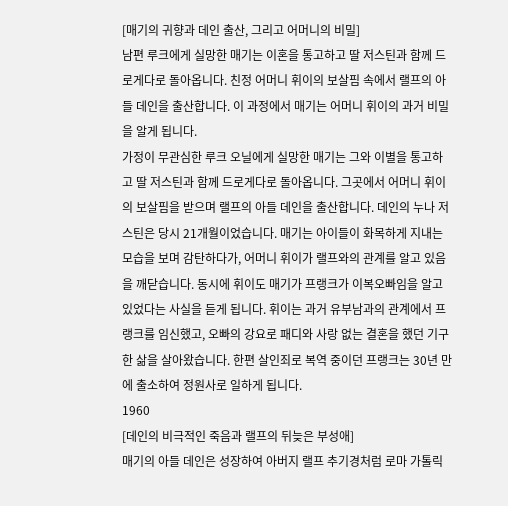[매기의 귀향과 데인 출산, 그리고 어머니의 비밀]
남편 루크에게 실망한 매기는 이혼을 통고하고 딸 저스틴과 함께 드로게다로 돌아옵니다. 친정 어머니 휘이의 보살핌 속에서 랠프의 아들 데인을 출산합니다. 이 과정에서 매기는 어머니 휘이의 과거 비밀을 알게 됩니다.
가정이 무관심한 루크 오닐에게 실망한 매기는 그와 이별을 통고하고 딸 저스틴과 함께 드로게다로 돌아옵니다. 그곳에서 어머니 휘이의 보살핌을 받으며 랠프의 아들 데인을 출산합니다. 데인의 누나 저스틴은 당시 21개월이었습니다. 매기는 아이들이 화목하게 지내는 모습을 보며 감탄하다가, 어머니 휘이가 랠프와의 관계를 알고 있음을 깨닫습니다. 동시에 휘이도 매기가 프랭크가 이복오빠임을 알고 있었다는 사실을 듣게 됩니다. 휘이는 과거 유부남과의 관계에서 프랭크를 임신했고, 오빠의 강요로 패디와 사랑 없는 결혼을 했던 기구한 삶을 살아왔습니다. 한편 살인죄로 복역 중이던 프랭크는 30년 만에 출소하여 정원사로 일하게 됩니다.
1960
[데인의 비극적인 죽음과 랠프의 뒤늦은 부성애]
매기의 아들 데인은 성장하여 아버지 랠프 추기경처럼 로마 가톨릭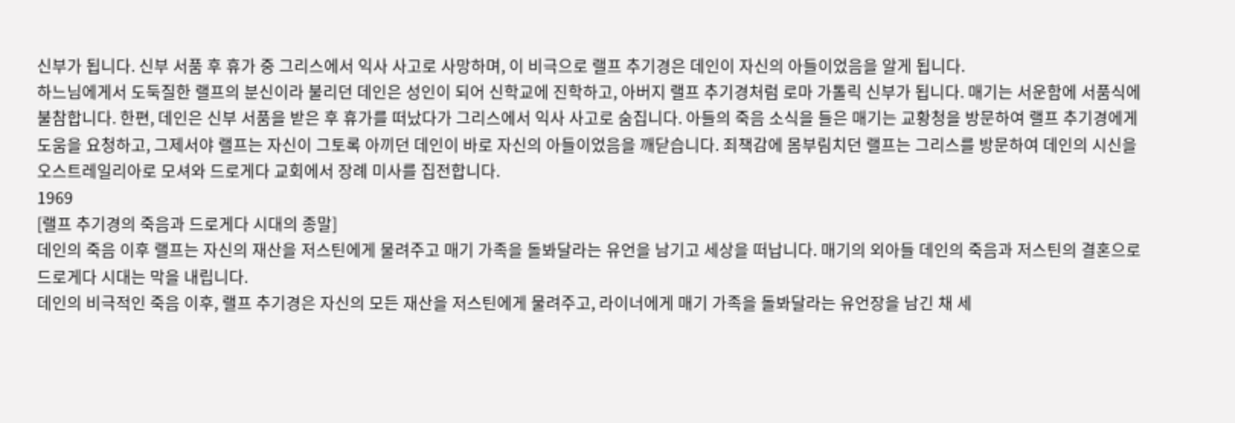신부가 됩니다. 신부 서품 후 휴가 중 그리스에서 익사 사고로 사망하며, 이 비극으로 랠프 추기경은 데인이 자신의 아들이었음을 알게 됩니다.
하느님에게서 도둑질한 랠프의 분신이라 불리던 데인은 성인이 되어 신학교에 진학하고, 아버지 랠프 추기경처럼 로마 가톨릭 신부가 됩니다. 매기는 서운함에 서품식에 불참합니다. 한편, 데인은 신부 서품을 받은 후 휴가를 떠났다가 그리스에서 익사 사고로 숨집니다. 아들의 죽음 소식을 들은 매기는 교황청을 방문하여 랠프 추기경에게 도움을 요청하고, 그제서야 랠프는 자신이 그토록 아끼던 데인이 바로 자신의 아들이었음을 깨닫습니다. 죄책감에 몸부림치던 랠프는 그리스를 방문하여 데인의 시신을 오스트레일리아로 모셔와 드로게다 교회에서 장례 미사를 집전합니다.
1969
[랠프 추기경의 죽음과 드로게다 시대의 종말]
데인의 죽음 이후 랠프는 자신의 재산을 저스틴에게 물려주고 매기 가족을 돌봐달라는 유언을 남기고 세상을 떠납니다. 매기의 외아들 데인의 죽음과 저스틴의 결혼으로 드로게다 시대는 막을 내립니다.
데인의 비극적인 죽음 이후, 랠프 추기경은 자신의 모든 재산을 저스틴에게 물려주고, 라이너에게 매기 가족을 돌봐달라는 유언장을 남긴 채 세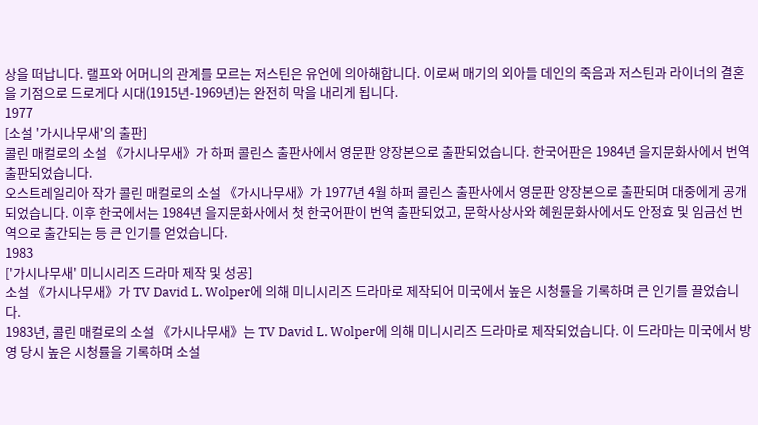상을 떠납니다. 랠프와 어머니의 관계를 모르는 저스틴은 유언에 의아해합니다. 이로써 매기의 외아들 데인의 죽음과 저스틴과 라이너의 결혼을 기점으로 드로게다 시대(1915년-1969년)는 완전히 막을 내리게 됩니다.
1977
[소설 '가시나무새'의 출판]
콜린 매컬로의 소설 《가시나무새》가 하퍼 콜린스 출판사에서 영문판 양장본으로 출판되었습니다. 한국어판은 1984년 을지문화사에서 번역 출판되었습니다.
오스트레일리아 작가 콜린 매컬로의 소설 《가시나무새》가 1977년 4월 하퍼 콜린스 출판사에서 영문판 양장본으로 출판되며 대중에게 공개되었습니다. 이후 한국에서는 1984년 을지문화사에서 첫 한국어판이 번역 출판되었고, 문학사상사와 혜원문화사에서도 안정효 및 임금선 번역으로 출간되는 등 큰 인기를 얻었습니다.
1983
['가시나무새' 미니시리즈 드라마 제작 및 성공]
소설 《가시나무새》가 TV David L. Wolper에 의해 미니시리즈 드라마로 제작되어 미국에서 높은 시청률을 기록하며 큰 인기를 끌었습니다.
1983년, 콜린 매컬로의 소설 《가시나무새》는 TV David L. Wolper에 의해 미니시리즈 드라마로 제작되었습니다. 이 드라마는 미국에서 방영 당시 높은 시청률을 기록하며 소설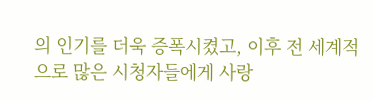의 인기를 더욱 증폭시켰고, 이후 전 세계적으로 많은 시청자들에게 사랑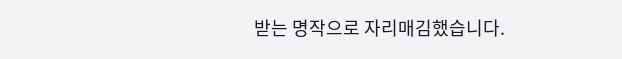받는 명작으로 자리매김했습니다.